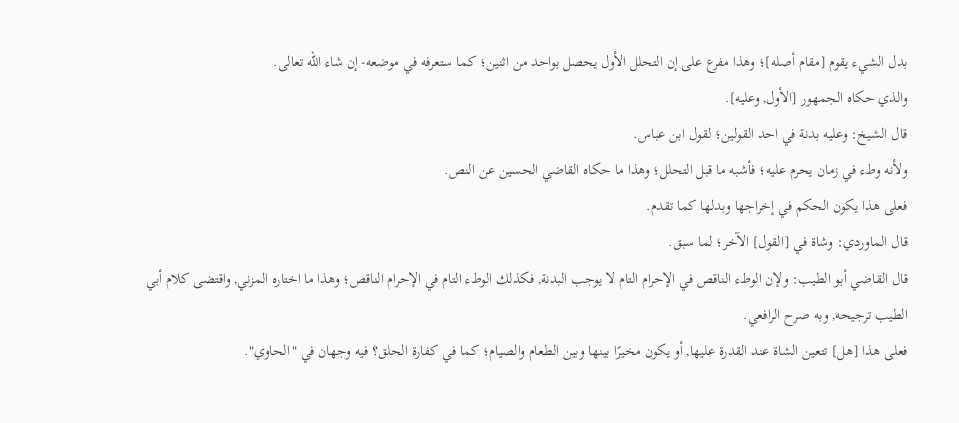بدل الشيء يقوم [مقام أصله]؛ وهذا مفرع على إن التحلل الأول يحصل بواحد من اثنين؛ كما ستعرفه في موضعه- إن شاء الله تعالى.
والذي حكاه الجمهور [الأول, وعليه].
قال الشيخ: وعليه بدنة في احد القولين؛ لقول ابن عباس.
ولأنه وطء في زمان يحرم عليه؛ فأشبه ما قبل التحلل؛ وهذا ما حكاه القاضي الحسين عن النص.
فعلى هذا يكون الحكم في إخراجها وبدلها كما تقدم.
قال الماوردي: وشاة في [القول] الآخر؛ لما سبق.
قال القاضي أبو الطيب: ولإن الوطء الناقص في الإحرام التام لا يوجب البدنة, فكذلك الوطء التام في الإحرام الناقص؛ وهذا ما اختاره المزني, واقتضى كلام أبي الطيب ترجيحه, وبه صرح الرافعي.
فعلى هذا [هل] تتعين الشاة عند القدرة عليها, أو يكون مخيرًا بينها وبين الطعام والصيام؛ كما في كفارة الحلق؟ فيه وجهان في "الحاوي".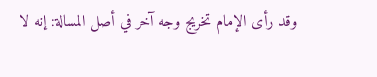وقد رأى الإمام تخريج وجه آخر في أصل المسالة: إنه لا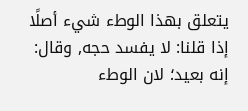يتعلق بهذا الوطء شيء أصلًا إذا قلنا: لا يفسد حجه, وقال: إنه بعيد؛ لان الوطء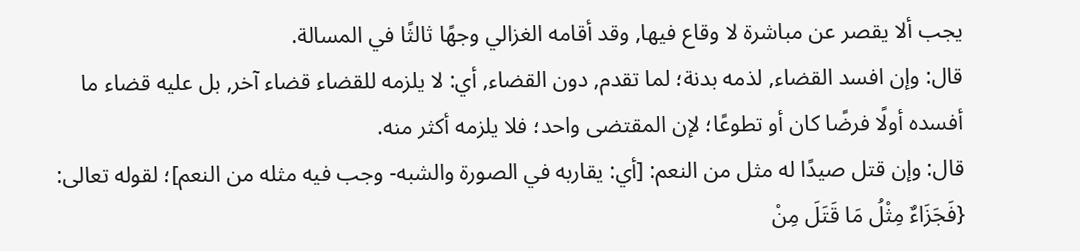يجب ألا يقصر عن مباشرة لا وقاع فيها, وقد أقامه الغزالي وجهًا ثالثًا في المسالة.
قال: وإن افسد القضاء, لذمه بدنة؛ لما تقدم, دون القضاء, أي: لا يلزمه للقضاء قضاء آخر, بل عليه قضاء ما أفسده أولًا فرضًا كان أو تطوعًا؛ لإن المقتضى واحد؛ فلا يلزمه أكثر منه.
قال: وإن قتل صيدًا له مثل من النعم: [أي: يقاربه في الصورة والشبه- وجب فيه مثله من النعم]؛ لقوله تعالى: {فَجَزَاءٌ مِثْلُ مَا قَتَلَ مِنْ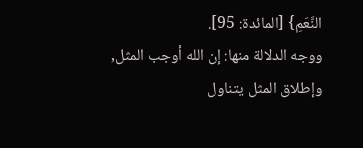النَّعَمِ} [المائدة: 95].
ووجه الدلالة منها: إن الله أوجب المثل, وإطلاق المثل يتناول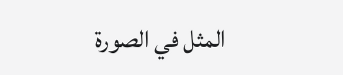المثل في الصورة